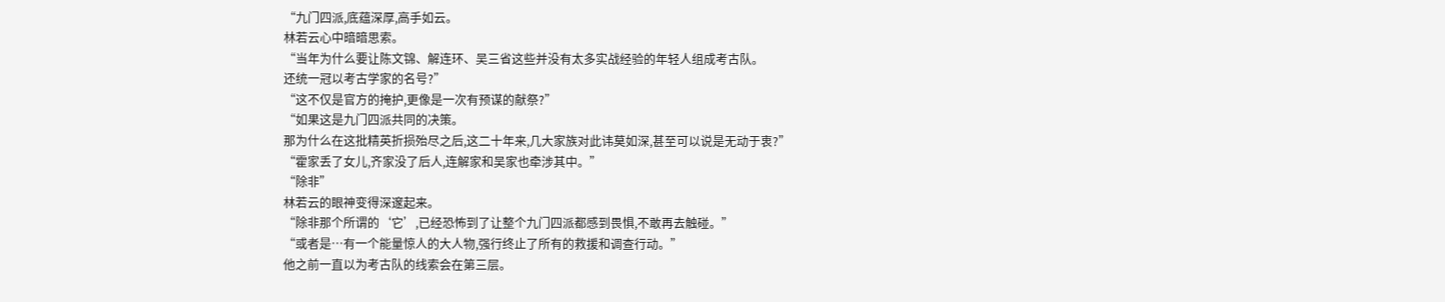“九门四派,底蕴深厚,高手如云。
林若云心中暗暗思索。
“当年为什么要让陈文锦、解连环、吴三省这些并没有太多实战经验的年轻人组成考古队。
还统一冠以考古学家的名号?”
“这不仅是官方的掩护,更像是一次有预谋的献祭?”
“如果这是九门四派共同的决策。
那为什么在这批精英折损殆尽之后,这二十年来,几大家族对此讳莫如深,甚至可以说是无动于衷?”
“霍家丢了女儿,齐家没了后人,连解家和吴家也牵涉其中。”
“除非”
林若云的眼神变得深邃起来。
“除非那个所谓的‘它’,已经恐怖到了让整个九门四派都感到畏惧,不敢再去触碰。”
“或者是…有一个能量惊人的大人物,强行终止了所有的救援和调查行动。”
他之前一直以为考古队的线索会在第三层。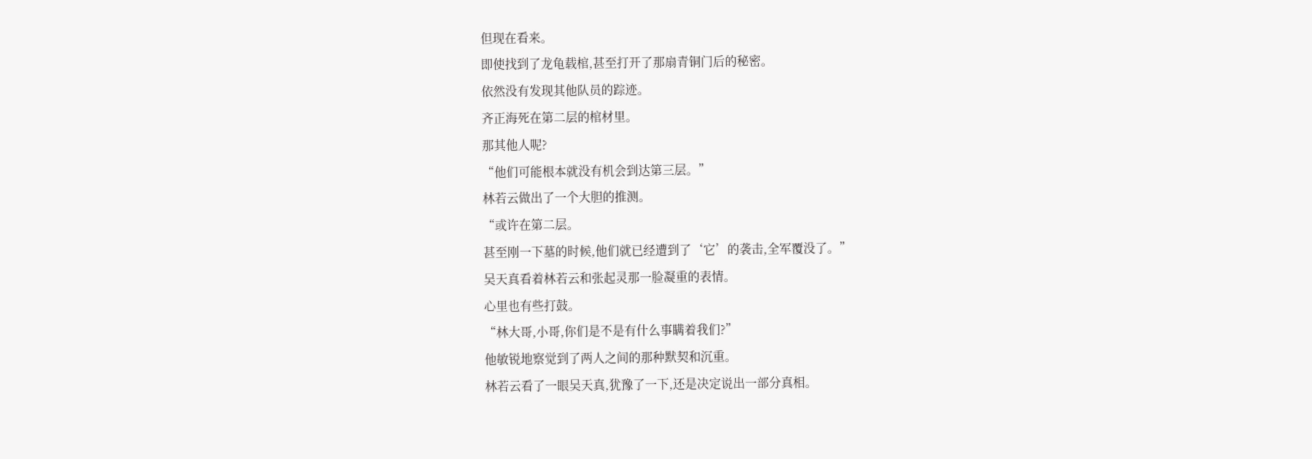但现在看来。
即使找到了龙龟载棺,甚至打开了那扇青铜门后的秘密。
依然没有发现其他队员的踪迹。
齐正海死在第二层的棺材里。
那其他人呢?
“他们可能根本就没有机会到达第三层。”
林若云做出了一个大胆的推测。
“或许在第二层。
甚至刚一下墓的时候,他们就已经遭到了‘它’的袭击,全军覆没了。”
吴天真看着林若云和张起灵那一脸凝重的表情。
心里也有些打鼓。
“林大哥,小哥,你们是不是有什么事瞒着我们?”
他敏锐地察觉到了两人之间的那种默契和沉重。
林若云看了一眼吴天真,犹豫了一下,还是决定说出一部分真相。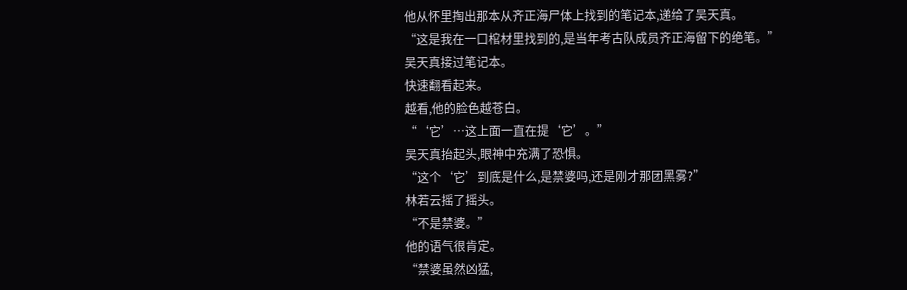他从怀里掏出那本从齐正海尸体上找到的笔记本,递给了吴天真。
“这是我在一口棺材里找到的,是当年考古队成员齐正海留下的绝笔。”
吴天真接过笔记本。
快速翻看起来。
越看,他的脸色越苍白。
“‘它’…这上面一直在提‘它’。”
吴天真抬起头,眼神中充满了恐惧。
“这个‘它’到底是什么,是禁婆吗,还是刚才那团黑雾?”
林若云摇了摇头。
“不是禁婆。”
他的语气很肯定。
“禁婆虽然凶猛,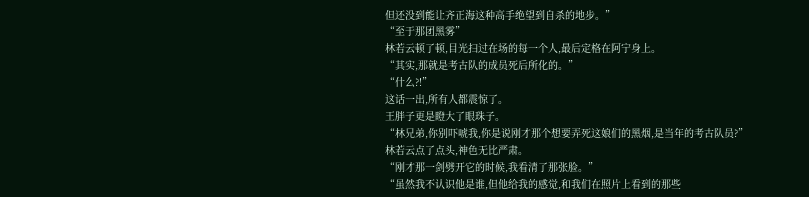但还没到能让齐正海这种高手绝望到自杀的地步。”
“至于那团黑雾”
林若云顿了顿,目光扫过在场的每一个人,最后定格在阿宁身上。
“其实,那就是考古队的成员死后所化的。”
“什么?!”
这话一出,所有人都震惊了。
王胖子更是瞪大了眼珠子。
“林兄弟,你别吓唬我,你是说刚才那个想要弄死这娘们的黑烟,是当年的考古队员?”
林若云点了点头,神色无比严肃。
“刚才那一剑劈开它的时候,我看清了那张脸。”
“虽然我不认识他是谁,但他给我的感觉,和我们在照片上看到的那些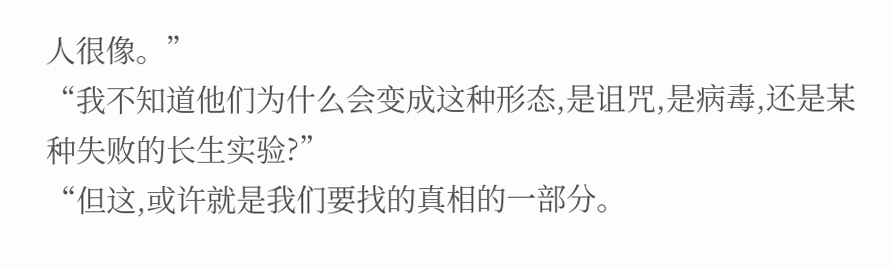人很像。”
“我不知道他们为什么会变成这种形态,是诅咒,是病毒,还是某种失败的长生实验?”
“但这,或许就是我们要找的真相的一部分。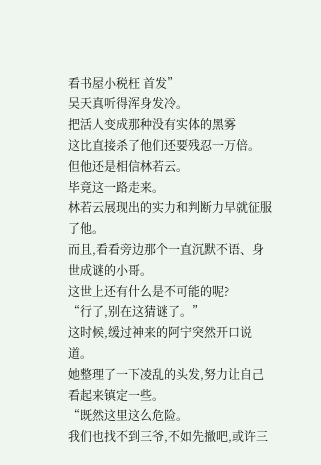看书屋小税枉 首发”
吴天真听得浑身发冷。
把活人变成那种没有实体的黑雾
这比直接杀了他们还要残忍一万倍。
但他还是相信林若云。
毕竟这一路走来。
林若云展现出的实力和判断力早就征服了他。
而且,看看旁边那个一直沉默不语、身世成谜的小哥。
这世上还有什么是不可能的呢?
“行了,别在这猜谜了。”
这时候,缓过神来的阿宁突然开口说道。
她整理了一下凌乱的头发,努力让自己看起来镇定一些。
“既然这里这么危险。
我们也找不到三爷,不如先撤吧,或许三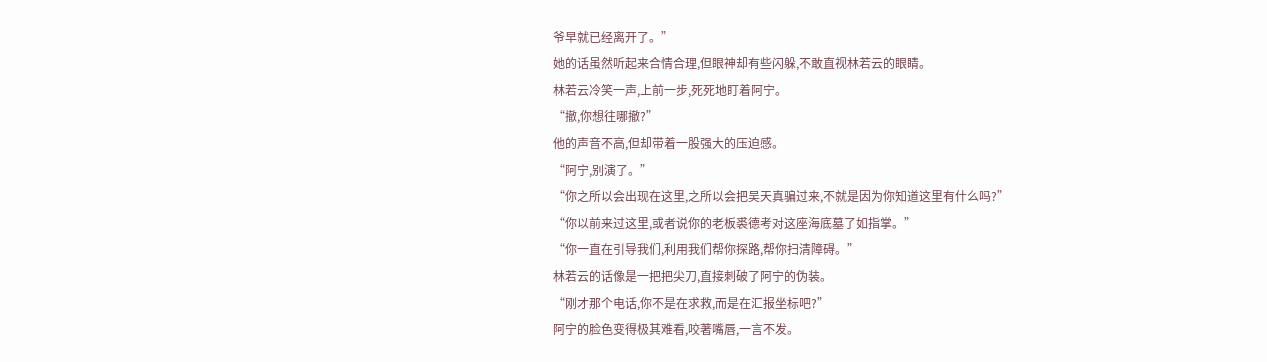爷早就已经离开了。”
她的话虽然听起来合情合理,但眼神却有些闪躲,不敢直视林若云的眼睛。
林若云冷笑一声,上前一步,死死地盯着阿宁。
“撤,你想往哪撤?”
他的声音不高,但却带着一股强大的压迫感。
“阿宁,别演了。”
“你之所以会出现在这里,之所以会把吴天真骗过来,不就是因为你知道这里有什么吗?”
“你以前来过这里,或者说你的老板裘德考对这座海底墓了如指掌。”
“你一直在引导我们,利用我们帮你探路,帮你扫清障碍。”
林若云的话像是一把把尖刀,直接刺破了阿宁的伪装。
“刚才那个电话,你不是在求救,而是在汇报坐标吧?”
阿宁的脸色变得极其难看,咬著嘴唇,一言不发。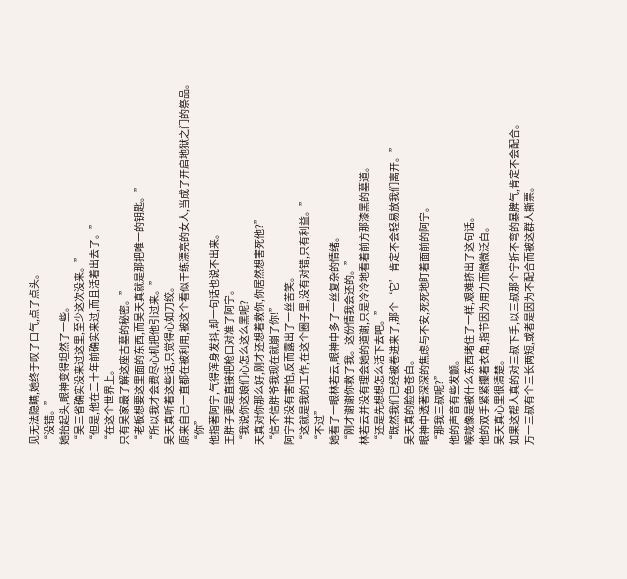见无法隐瞒,她终于叹了口气,点了点头。
“没错。”
她抬起头,眼神变得坦然了一些。
“吴三省确实没来过这里,至少这次没来。”
“但是,他在二十年前确实来过,而且活着出去了。”
“在这个世界上。
只有吴家最了解这座古墓的秘密。”
“老板想要这里面的东西,而吴天真就是那把唯一的钥匙。”
“所以我才会费尽心机把他引过来。”
吴天真听着这些话,只觉得心如刀绞。
原来自己一直都在被利用,被这个看似干练漂亮的女人,当成了开启地狱之门的祭品。
“你”
他指著阿宁,气得浑身发抖,却一句话也说不出来。
王胖子更是直接把枪口对准了阿宁。
“我说你这娘们心怎么这么黑呢?
天真对你那么好,刚才还想着救你,你居然想害死他?”
“信不信胖爷我现在就崩了你!”
阿宁并没有害怕,反而露出了一丝苦笑。
“这就是我的工作,在这个圈子里,没有对错,只有利益。”
“不过”
她看了一眼林若云,眼神中多了一丝复杂的情绪。
“刚才谢谢你救了我。这份情我会还的。”
林若云并没有理会她的道谢,只是冷冷地看着前方那漆黑的墓道。
“还是先想想怎么活下去吧。”
“既然我们已经被卷进来了,那个‘它’肯定不会轻易放我们离开。”
吴天真的脸色苍白。
眼神中透著深深的焦虑与不安,死死地盯着面前的阿宁。
“那我三叔呢?”
他的声音有些发颤。
喉咙像是被什么东西堵住了一样,艰难挤出了这句话。
他的双手紧紧攥着衣角,指节因为用力而微微泛白。
吴天真心里很清楚。
如果这帮人真的对三叔下手,以三叔那个宁折不弯的暴脾气,肯定不会配合。
万一三叔有个三长两短,或者是因为不配合而被这群人撕票。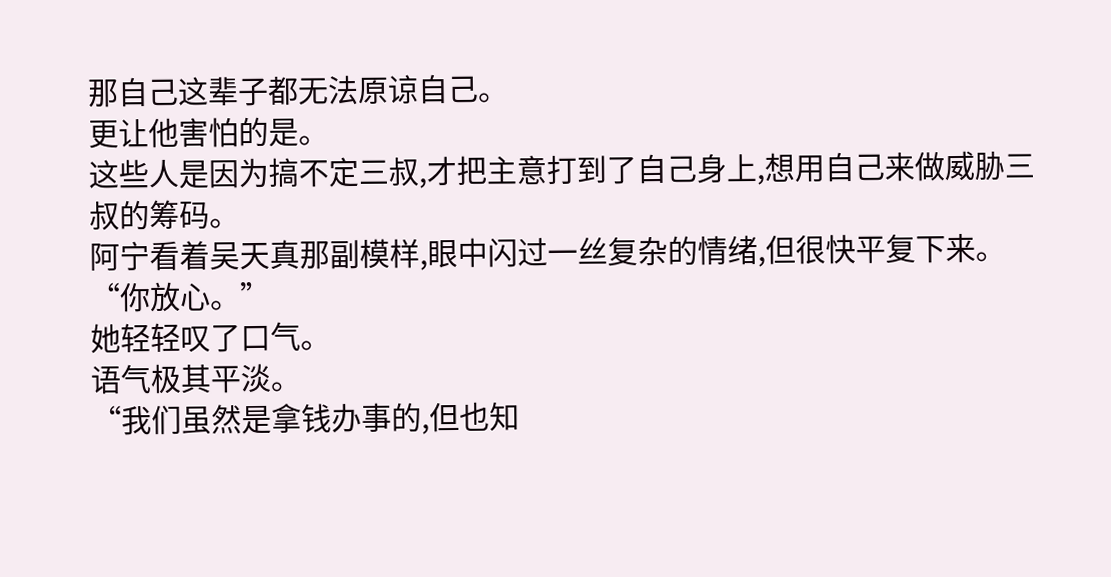那自己这辈子都无法原谅自己。
更让他害怕的是。
这些人是因为搞不定三叔,才把主意打到了自己身上,想用自己来做威胁三叔的筹码。
阿宁看着吴天真那副模样,眼中闪过一丝复杂的情绪,但很快平复下来。
“你放心。”
她轻轻叹了口气。
语气极其平淡。
“我们虽然是拿钱办事的,但也知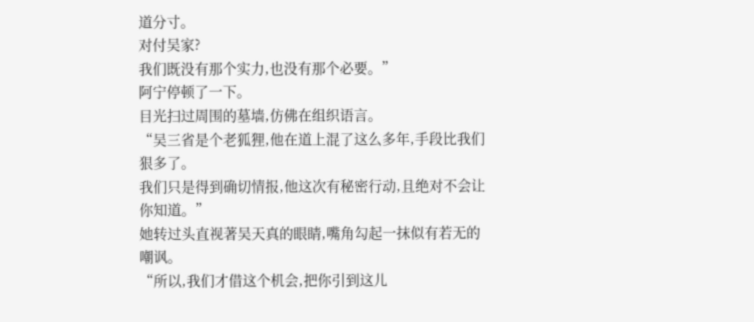道分寸。
对付吴家?
我们既没有那个实力,也没有那个必要。”
阿宁停顿了一下。
目光扫过周围的墓墙,仿佛在组织语言。
“吴三省是个老狐狸,他在道上混了这么多年,手段比我们狠多了。
我们只是得到确切情报,他这次有秘密行动,且绝对不会让你知道。”
她转过头直视著吴天真的眼睛,嘴角勾起一抹似有若无的嘲讽。
“所以,我们才借这个机会,把你引到这儿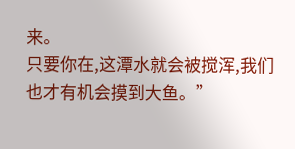来。
只要你在,这潭水就会被搅浑,我们也才有机会摸到大鱼。”